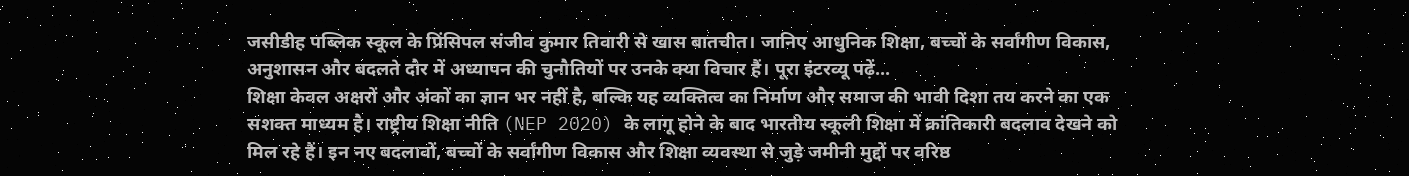जसीडीह पब्लिक स्कूल के प्रिंसिपल संजीव कुमार तिवारी से खास बातचीत। जानिए आधुनिक शिक्षा, बच्चों के सर्वांगीण विकास, अनुशासन और बदलते दौर में अध्यापन की चुनौतियों पर उनके क्या विचार हैं। पूरा इंटरव्यू पढ़ें...
शिक्षा केवल अक्षरों और अंकों का ज्ञान भर नहीं है, बल्कि यह व्यक्तित्व का निर्माण और समाज की भावी दिशा तय करने का एक सशक्त माध्यम है। राष्ट्रीय शिक्षा नीति (NEP 2020) के लागू होने के बाद भारतीय स्कूली शिक्षा में क्रांतिकारी बदलाव देखने को मिल रहे हैं। इन नए बदलावों, बच्चों के सर्वांगीण विकास और शिक्षा व्यवस्था से जुड़े जमीनी मुद्दों पर वरिष्ठ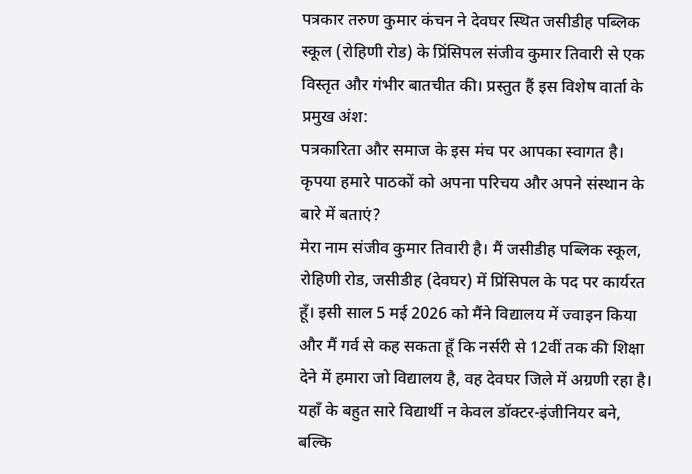पत्रकार तरुण कुमार कंचन ने देवघर स्थित जसीडीह पब्लिक स्कूल (रोहिणी रोड) के प्रिंसिपल संजीव कुमार तिवारी से एक विस्तृत और गंभीर बातचीत की। प्रस्तुत हैं इस विशेष वार्ता के प्रमुख अंश:
पत्रकारिता और समाज के इस मंच पर आपका स्वागत है। कृपया हमारे पाठकों को अपना परिचय और अपने संस्थान के बारे में बताएं?
मेरा नाम संजीव कुमार तिवारी है। मैं जसीडीह पब्लिक स्कूल, रोहिणी रोड, जसीडीह (देवघर) में प्रिंसिपल के पद पर कार्यरत हूँ। इसी साल 5 मई 2026 को मैंने विद्यालय में ज्वाइन किया और मैं गर्व से कह सकता हूँ कि नर्सरी से 12वीं तक की शिक्षा देने में हमारा जो विद्यालय है, वह देवघर जिले में अग्रणी रहा है। यहाँ के बहुत सारे विद्यार्थी न केवल डॉक्टर-इंजीनियर बने, बल्कि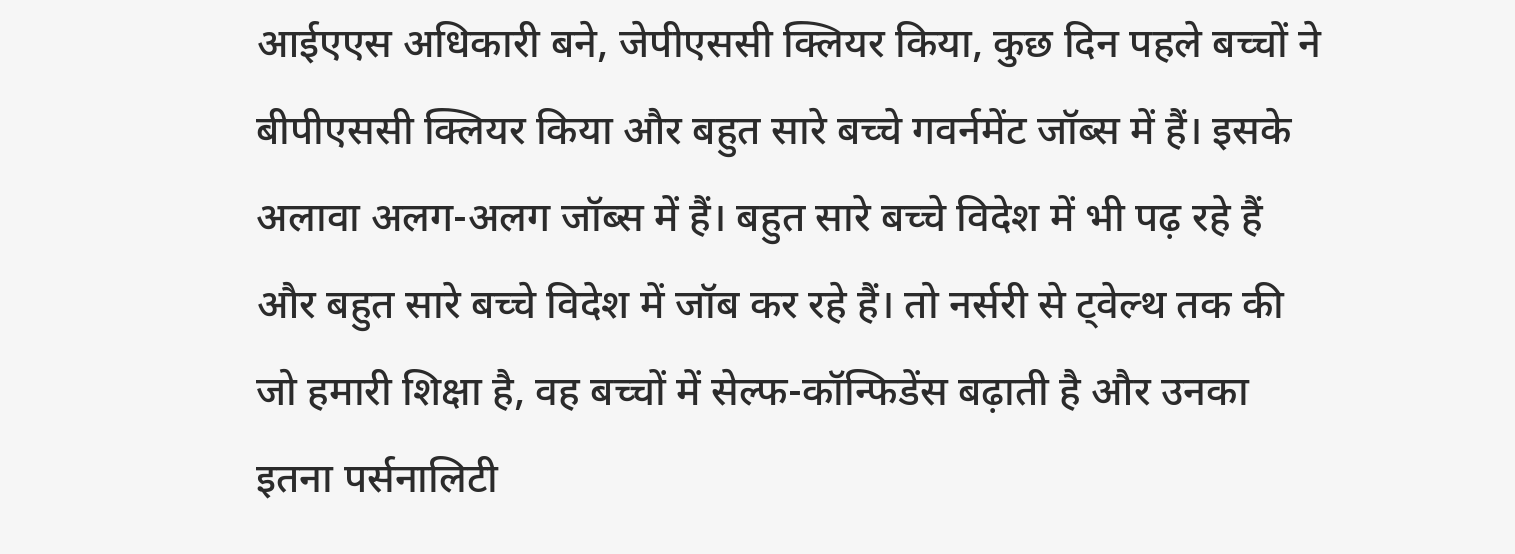आईएएस अधिकारी बने, जेपीएससी क्लियर किया, कुछ दिन पहले बच्चों ने बीपीएससी क्लियर किया और बहुत सारे बच्चे गवर्नमेंट जॉब्स में हैं। इसके अलावा अलग-अलग जॉब्स में हैं। बहुत सारे बच्चे विदेश में भी पढ़ रहे हैं और बहुत सारे बच्चे विदेश में जॉब कर रहे हैं। तो नर्सरी से ट्वेल्थ तक की जो हमारी शिक्षा है, वह बच्चों में सेल्फ-कॉन्फिडेंस बढ़ाती है और उनका इतना पर्सनालिटी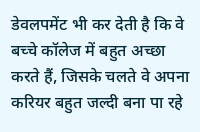डेवलपमेंट भी कर देती है कि वे बच्चे कॉलेज में बहुत अच्छा करते हैं, जिसके चलते वे अपना करियर बहुत जल्दी बना पा रहे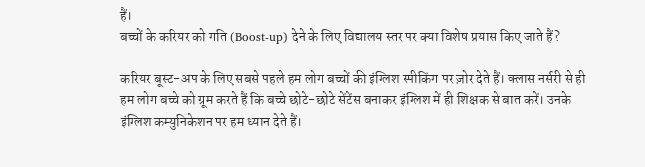हैं।
बच्चों के करियर को गति (Boost-up) देने के लिए विद्यालय स्तर पर क्या विशेष प्रयास किए जाते हैं?

करियर बूस्ट-अप के लिए सबसे पहले हम लोग बच्चों की इंग्लिश स्पीकिंग पर ज़ोर देते हैं। क्लास नर्सरी से ही हम लोग बच्चे को ग्रूम करते हैं कि बच्चे छोटे-छोटे सेंटेंस बनाकर इंग्लिश में ही शिक्षक से बात करें। उनके इंग्लिश कम्युनिकेशन पर हम ध्यान देते हैं।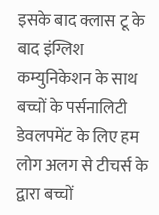इसके बाद क्लास टू के बाद इंग्लिश कम्युनिकेशन के साथ बच्चों के पर्सनालिटी डेवलपमेंट के लिए हम लोग अलग से टीचर्स के द्वारा बच्चों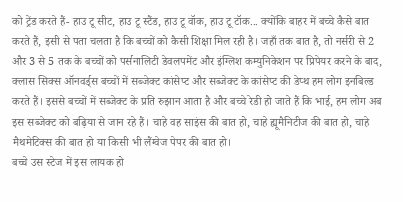को ट्रेंड करते हैं- हाउ टू सीट, हाउ टू स्टैंड, हाउ टू वॉक, हाउ टू टॉक... क्योंकि बाहर में बच्चे कैसे बात करते हैं, इसी से पता चलता है कि बच्चों को कैसी शिक्षा मिल रही है। जहाँ तक बात है, तो नर्सरी से 2 और 3 से 5 तक के बच्चों को पर्सनालिटी डेवलपमेंट और इंग्लिश कम्युनिकेशन पर प्रिपेयर करने के बाद, क्लास सिक्स ऑनवर्ड्स बच्चों में सब्जेक्ट कांसेप्ट और सब्जेक्ट के कांसेप्ट की डेप्थ हम लोग इनबिल्ड करते हैं। इससे बच्चों में सब्जेक्ट के प्रति रुझान आता है और बच्चे रेडी हो जाते हैं कि भाई, हम लोग अब इस सब्जेक्ट को बढ़िया से जान रहे हैं। चाहे वह साइंस की बात हो, चाहे ह्यूमैनिटीज की बात हो, चाहे मैथमेटिक्स की बात हो या किसी भी लैंग्वेज पेपर की बात हो।
बच्चे उस स्टेज में इस लायक हो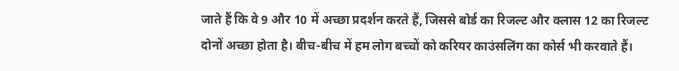जाते हैं कि वे 9 और 10 में अच्छा प्रदर्शन करते हैं, जिससे बोर्ड का रिजल्ट और क्लास 12 का रिजल्ट दोनों अच्छा होता है। बीच-बीच में हम लोग बच्चों को करियर काउंसलिंग का कोर्स भी करवाते हैं।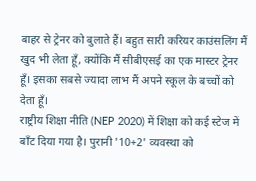बाहर से ट्रेनर को बुलाते हैं। बहुत सारी करियर काउंसलिंग मैं खुद भी लेता हूँ, क्योंकि मैं सीबीएसई का एक मास्टर ट्रेनर हूँ। इसका सबसे ज्यादा लाभ मैं अपने स्कूल के बच्चों को देता हूँ।
राष्ट्रीय शिक्षा नीति (NEP 2020) में शिक्षा को कई स्टेज में बाँट दिया गया है। पुरानी '10+2' व्यवस्था को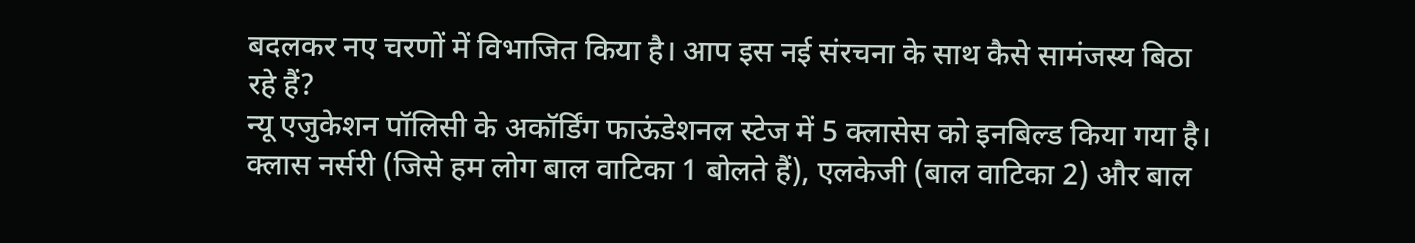बदलकर नए चरणों में विभाजित किया है। आप इस नई संरचना के साथ कैसे सामंजस्य बिठा रहे हैं?
न्यू एजुकेशन पॉलिसी के अकॉर्डिंग फाऊंडेशनल स्टेज में 5 क्लासेस को इनबिल्ड किया गया है। क्लास नर्सरी (जिसे हम लोग बाल वाटिका 1 बोलते हैं), एलकेजी (बाल वाटिका 2) और बाल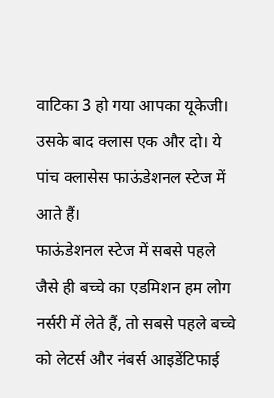वाटिका 3 हो गया आपका यूकेजी। उसके बाद क्लास एक और दो। ये पांच क्लासेस फाऊंडेशनल स्टेज में आते हैं।
फाऊंडेशनल स्टेज में सबसे पहले जैसे ही बच्चे का एडमिशन हम लोग नर्सरी में लेते हैं, तो सबसे पहले बच्चे को लेटर्स और नंबर्स आइडेंटिफाई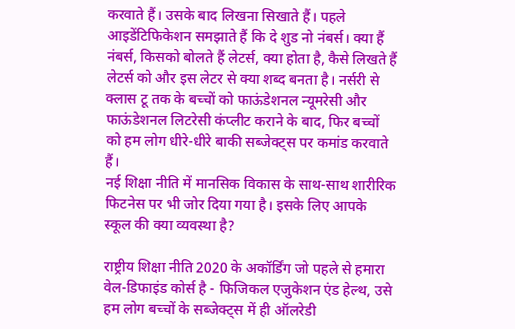करवाते हैं। उसके बाद लिखना सिखाते हैं। पहले आइडेंटिफिकेशन समझाते हैं कि दे शुड नो नंबर्स। क्या हैं नंबर्स, किसको बोलते हैं लेटर्स, क्या होता है, कैसे लिखते हैं लेटर्स को और इस लेटर से क्या शब्द बनता है। नर्सरी से क्लास टू तक के बच्चों को फाऊंडेशनल न्यूमरेसी और फाऊंडेशनल लिटरेसी कंप्लीट कराने के बाद, फिर बच्चों को हम लोग धीरे-धीरे बाकी सब्जेक्ट्स पर कमांड करवाते हैं।
नई शिक्षा नीति में मानसिक विकास के साथ-साथ शारीरिक फिटनेस पर भी जोर दिया गया है। इसके लिए आपके स्कूल की क्या व्यवस्था है?

राष्ट्रीय शिक्षा नीति 2020 के अकॉर्डिंग जो पहले से हमारा वेल-डिफाइंड कोर्स है - फिजिकल एजुकेशन एंड हेल्थ, उसे हम लोग बच्चों के सब्जेक्ट्स में ही ऑलरेडी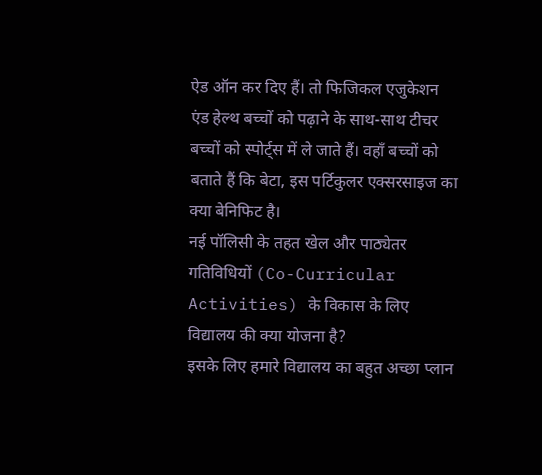ऐड ऑन कर दिए हैं। तो फिजिकल एजुकेशन एंड हेल्थ बच्चों को पढ़ाने के साथ-साथ टीचर बच्चों को स्पोर्ट्स में ले जाते हैं। वहाँ बच्चों को बताते हैं कि बेटा, इस पर्टिकुलर एक्सरसाइज का क्या बेनिफिट है।
नई पॉलिसी के तहत खेल और पाठ्येतर गतिविधियों (Co-Curricular Activities) के विकास के लिए विद्यालय की क्या योजना है?
इसके लिए हमारे विद्यालय का बहुत अच्छा प्लान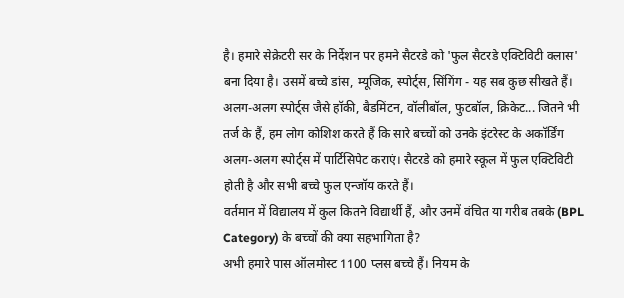है। हमारे सेक्रेटरी सर के निर्देशन पर हमने सैटरडे को 'फुल सैटरडे एक्टिविटी क्लास' बना दिया है। उसमें बच्चे डांस, म्यूजिक, स्पोर्ट्स, सिंगिंग - यह सब कुछ सीखते हैं। अलग-अलग स्पोर्ट्स जैसे हॉकी, बैडमिंटन, वॉलीबॉल, फुटबॉल, क्रिकेट... जितने भी तर्ज के हैं, हम लोग कोशिश करते हैं कि सारे बच्चों को उनके इंटरेस्ट के अकॉर्डिंग अलग-अलग स्पोर्ट्स में पार्टिसिपेट कराएं। सैटरडे को हमारे स्कूल में फुल एक्टिविटी होती है और सभी बच्चे फुल एन्जॉय करते हैं।
वर्तमान में विद्यालय में कुल कितने विद्यार्थी हैं, और उनमें वंचित या गरीब तबके (BPL Category) के बच्चों की क्या सहभागिता है?
अभी हमारे पास ऑलमोस्ट 1100 प्लस बच्चे हैं। नियम के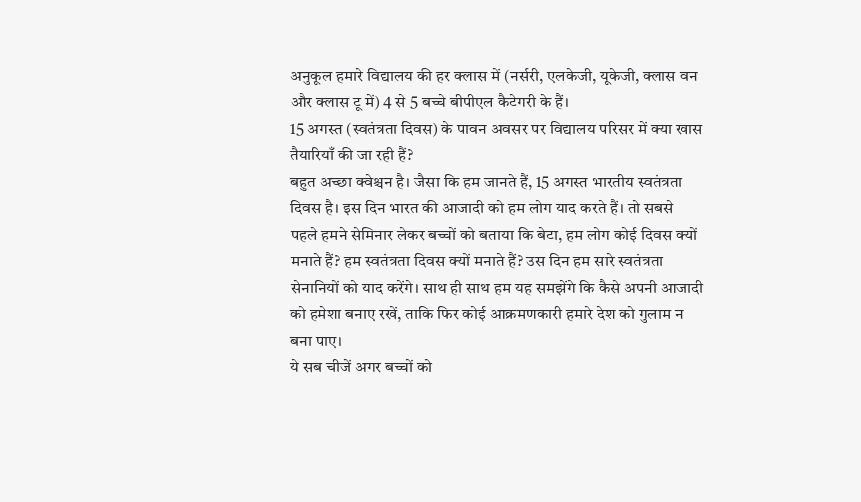अनुकूल हमारे विद्यालय की हर क्लास में (नर्सरी, एलकेजी, यूकेजी, क्लास वन और क्लास टू में) 4 से 5 बच्चे बीपीएल कैटेगरी के हैं।
15 अगस्त (स्वतंत्रता दिवस) के पावन अवसर पर विद्यालय परिसर में क्या खास तैयारियाँ की जा रही हैं?
बहुत अच्छा क्वेश्चन है। जैसा कि हम जानते हैं, 15 अगस्त भारतीय स्वतंत्रता दिवस है। इस दिन भारत की आजादी को हम लोग याद करते हैं। तो सबसे पहले हमने सेमिनार लेकर बच्चों को बताया कि बेटा, हम लोग कोई दिवस क्यों मनाते हैं? हम स्वतंत्रता दिवस क्यों मनाते हैं? उस दिन हम सारे स्वतंत्रता सेनानियों को याद करेंगे। साथ ही साथ हम यह समझेंगे कि कैसे अपनी आजादी को हमेशा बनाए रखें, ताकि फिर कोई आक्रमणकारी हमारे देश को गुलाम न बना पाए।
ये सब चीजें अगर बच्चों को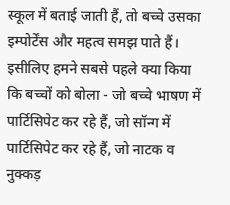स्कूल में बताई जाती हैं, तो बच्चे उसका इम्पोर्टेंस और महत्व समझ पाते हैं। इसीलिए हमने सबसे पहले क्या किया कि बच्चों को बोला - जो बच्चे भाषण में पार्टिसिपेट कर रहे हैं, जो सॉन्ग में पार्टिसिपेट कर रहे हैं, जो नाटक व नुक्कड़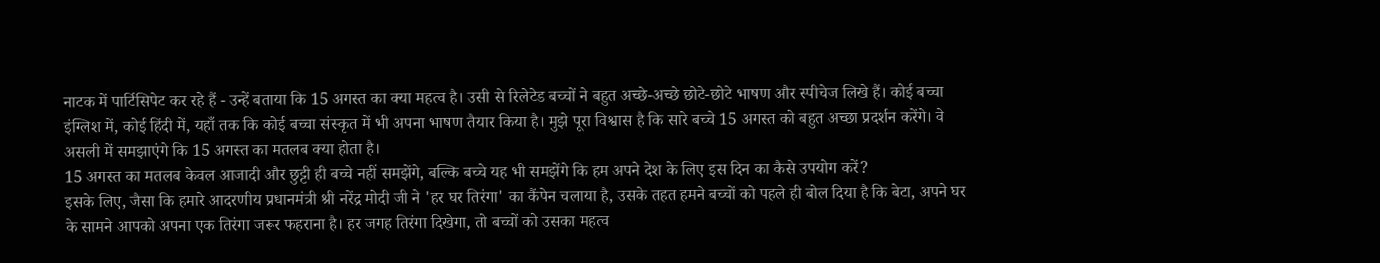नाटक में पार्टिसिपेट कर रहे हैं - उन्हें बताया कि 15 अगस्त का क्या महत्व है। उसी से रिलेटेड बच्चों ने बहुत अच्छे-अच्छे छोटे-छोटे भाषण और स्पीचेज लिखे हैं। कोई बच्चा इंग्लिश में, कोई हिंदी में, यहाँ तक कि कोई बच्चा संस्कृत में भी अपना भाषण तैयार किया है। मुझे पूरा विश्वास है कि सारे बच्चे 15 अगस्त को बहुत अच्छा प्रदर्शन करेंगे। वे असली में समझाएंगे कि 15 अगस्त का मतलब क्या होता है।
15 अगस्त का मतलब केवल आजादी और छुट्टी ही बच्चे नहीं समझेंगे, बल्कि बच्चे यह भी समझेंगे कि हम अपने देश के लिए इस दिन का कैसे उपयोग करें?
इसके लिए, जैसा कि हमारे आदरणीय प्रधानमंत्री श्री नरेंद्र मोदी जी ने 'हर घर तिरंगा' का कैंपेन चलाया है, उसके तहत हमने बच्चों को पहले ही बोल दिया है कि बेटा, अपने घर के सामने आपको अपना एक तिरंगा जरूर फहराना है। हर जगह तिरंगा दिखेगा, तो बच्चों को उसका महत्व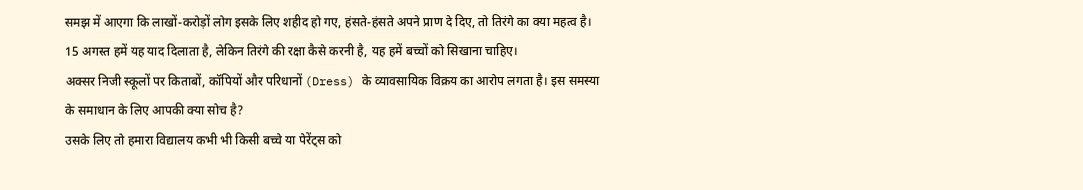समझ में आएगा कि लाखों-करोड़ों लोग इसके लिए शहीद हो गए, हंसते-हंसते अपने प्राण दे दिए, तो तिरंगे का क्या महत्व है। 15 अगस्त हमें यह याद दिलाता है, लेकिन तिरंगे की रक्षा कैसे करनी है, यह हमें बच्चों को सिखाना चाहिए।
अक्सर निजी स्कूलों पर किताबों, कॉपियों और परिधानों (Dress) के व्यावसायिक विक्रय का आरोप लगता है। इस समस्या के समाधान के लिए आपकी क्या सोच है?
उसके लिए तो हमारा विद्यालय कभी भी किसी बच्चे या पेरेंट्स को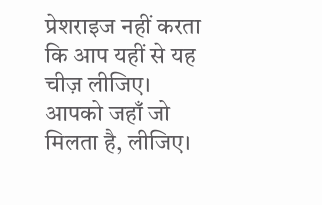प्रेशराइज नहीं करता कि आप यहीं से यह चीज़ लीजिए। आपको जहाँ जो मिलता है, लीजिए।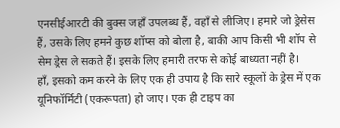एनसीईआरटी की बुक्स जहाँ उपलब्ध हैं, वहाँ से लीजिए। हमारे जो ड्रेसेस हैं, उसके लिए हमने कुछ शॉप्स को बोला है, बाकी आप किसी भी शॉप से सेम ड्रेस ले सकते हैं। इसके लिए हमारी तरफ से कोई बाध्यता नहीं है।
हाँ, इसको कम करने के लिए एक ही उपाय है कि सारे स्कूलों के ड्रेस में एक यूनिफॉर्मिटी (एकरूपता) हो जाए। एक ही टाइप का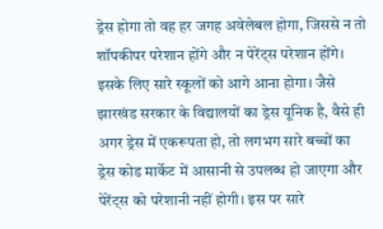ड्रेस होगा तो वह हर जगह अवेलेबल होगा, जिससे न तो शॉपकीपर परेशान होंगे और न पेरेंट्स परेशान होंगे। इसके लिए सारे स्कूलों को आगे आना होगा। जैसे झारखंड सरकार के विद्यालयों का ड्रेस यूनिक है, वैसे ही अगर ड्रेस में एकरूपता हो, तो लगभग सारे बच्चों का ड्रेस कोड मार्केट में आसानी से उपलब्ध हो जाएगा और पेरेंट्स को परेशानी नहीं होगी। इस पर सारे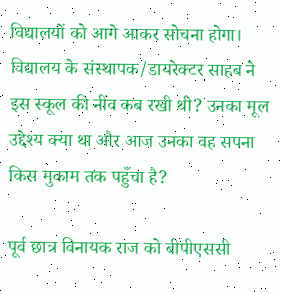विद्यालयों को आगे आकर सोचना होगा।
विद्यालय के संस्थापक/डायरेक्टर साहब ने इस स्कूल की नींव कब रखी थी? उनका मूल उद्देश्य क्या था और आज उनका वह सपना किस मुकाम तक पहुँचा है?

पूर्व छात्र विनायक राज को बीपीएससी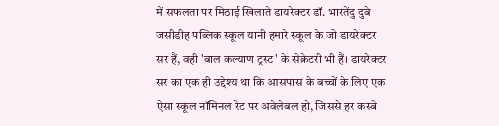में सफलता पर मिठाई खिलाते डायरेक्टर डॉ. भारतेंदु दुबे
जसीडीह पब्लिक स्कूल यानी हमारे स्कूल के जो डायरेक्टर सर हैं, वही 'बाल कल्याण ट्रस्ट' के सेक्रेटरी भी हैं। डायरेक्टर सर का एक ही उद्देश्य था कि आसपास के बच्चों के लिए एक ऐसा स्कूल नॉमिनल रेट पर अवेलेबल हो, जिससे हर कस्बे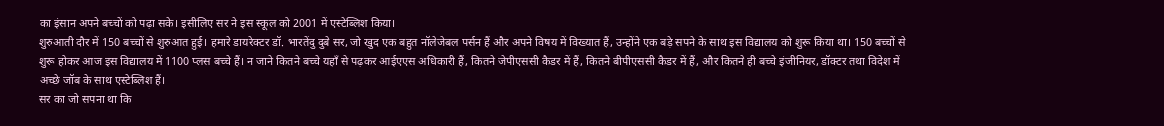का इंसान अपने बच्चों को पढ़ा सके। इसीलिए सर ने इस स्कूल को 2001 में एस्टेब्लिश किया।
शुरुआती दौर में 150 बच्चों से शुरुआत हुई। हमारे डायरेक्टर डॉ. भारतेंदु दुबे सर, जो खुद एक बहुत नॉलेजेबल पर्सन हैं और अपने विषय में विख्यात हैं, उन्होंने एक बड़े सपने के साथ इस विद्यालय को शुरू किया था। 150 बच्चों से शुरू होकर आज इस विद्यालय में 1100 प्लस बच्चे हैं। न जाने कितने बच्चे यहाँ से पढ़कर आईएएस अधिकारी हैं, कितने जेपीएससी कैडर में हैं, कितने बीपीएससी कैडर में हैं, और कितने ही बच्चे इंजीनियर, डॉक्टर तथा विदेश में अच्छे जॉब के साथ एस्टेब्लिश हैं।
सर का जो सपना था कि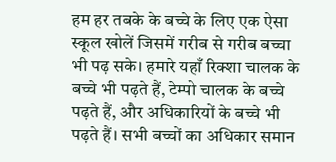हम हर तबके के बच्चे के लिए एक ऐसा स्कूल खोलें जिसमें गरीब से गरीब बच्चा भी पढ़ सके। हमारे यहाँ रिक्शा चालक के बच्चे भी पढ़ते हैं, टेम्पो चालक के बच्चे पढ़ते हैं, और अधिकारियों के बच्चे भी पढ़ते हैं। सभी बच्चों का अधिकार समान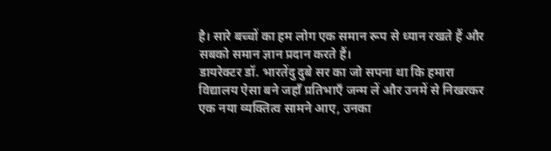है। सारे बच्चों का हम लोग एक समान रूप से ध्यान रखते हैं और सबको समान ज्ञान प्रदान करते हैं।
डायरेक्टर डॉ. भारतेंदु दुबे सर का जो सपना था कि हमारा विद्यालय ऐसा बने जहाँ प्रतिभाएँ जन्म लें और उनमें से निखरकर एक नया व्यक्तित्व सामने आए, उनका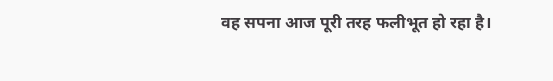वह सपना आज पूरी तरह फलीभूत हो रहा है।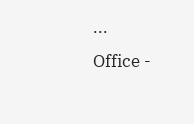...
Office -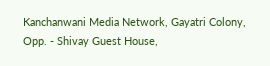Kanchanwani Media Network, Gayatri Colony, Opp. - Shivay Guest House,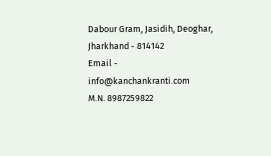Dabour Gram, Jasidih, Deoghar, Jharkhand - 814142
Email - info@kanchankranti.com
M.N. 8987259822